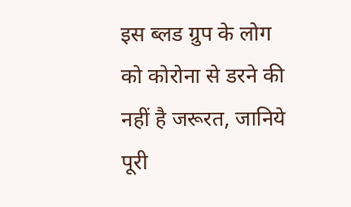इस ब्लड ग्रुप के लोग को कोरोना से डरने की नहीं है जरूरत, जानिये पूरी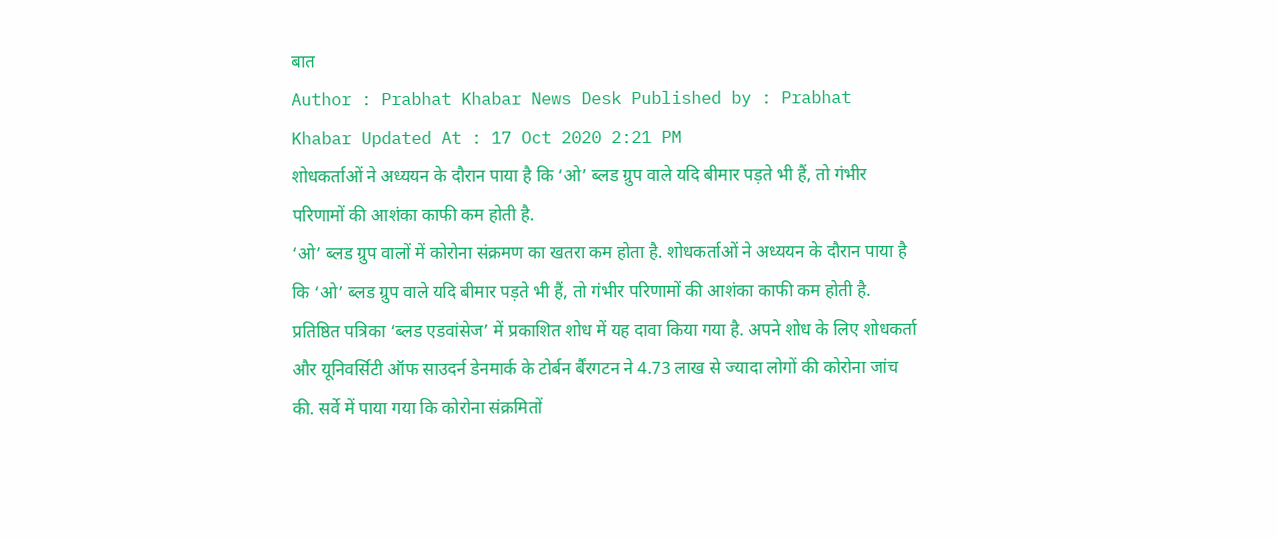बात
Author : Prabhat Khabar News Desk Published by : Prabhat Khabar Updated At : 17 Oct 2020 2:21 PM
शोधकर्ताओं ने अध्ययन के दौरान पाया है कि ‘ओ’ ब्लड ग्रुप वाले यदि बीमार पड़ते भी हैं, तो गंभीर परिणामों की आशंका काफी कम होती है.
‘ओ’ ब्लड ग्रुप वालों में कोरोना संक्रमण का खतरा कम होता है. शोधकर्ताओं ने अध्ययन के दौरान पाया है कि ‘ओ’ ब्लड ग्रुप वाले यदि बीमार पड़ते भी हैं, तो गंभीर परिणामों की आशंका काफी कम होती है. प्रतिष्ठित पत्रिका ‘ब्लड एडवांसेज’ में प्रकाशित शोध में यह दावा किया गया है. अपने शोध के लिए शोधकर्ता और यूनिवर्सिटी ऑफ साउदर्न डेनमार्क के टोर्बन र्बैंरगटन ने 4.73 लाख से ज्यादा लोगों की कोरोना जांच की. सर्वे में पाया गया कि कोरोना संक्रमितों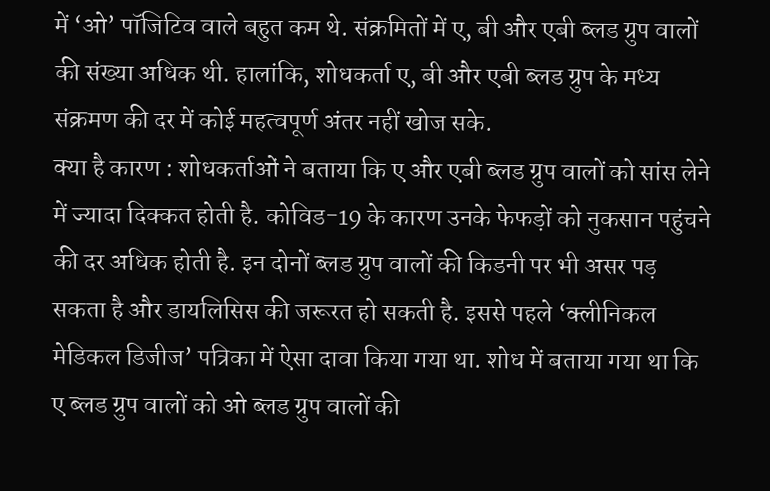में ‘ओ’ पॉजिटिव वाले बहुत कम थे. संक्रमितों में ए, बी और एबी ब्लड ग्रुप वालों की संख्या अधिक थी. हालांकि, शोधकर्ता ए, बी और एबी ब्लड ग्रुप के मध्य संक्रमण की दर में कोई महत्वपूर्ण अंतर नहीं खोज सके.
क्या है कारण : शोधकर्ताओं ने बताया कि ए और एबी ब्लड ग्रुप वालों को सांस लेने में ज्यादा दिक्कत होती है. कोविड-19 के कारण उनके फेफड़ों को नुकसान पहुंचने की दर अधिक होती है. इन दोनों ब्लड ग्रुप वालों की किडनी पर भी असर पड़ सकता है और डायलिसिस की जरूरत हो सकती है. इससे पहले ‘क्लीनिकल मेडिकल डिजीज’ पत्रिका में ऐसा दावा किया गया था. शोध में बताया गया था कि ए ब्लड ग्रुप वालों को ओ ब्लड ग्रुप वालों की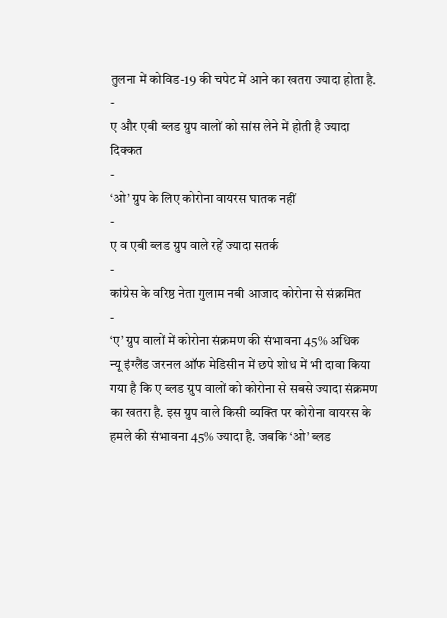तुलना में कोविड-19 की चपेट में आने का खतरा ज्यादा होता है.
-
ए और एबी ब्लड ग्रुप वालों को सांस लेने में होती है ज्यादा दिक्कत
-
‘ओ’ ग्रुप के लिए कोरोना वायरस घातक नहीं
-
ए व एबी ब्लड ग्रुप वाले रहें ज्यादा सतर्क
-
कांग्रेस के वरिष्ठ नेता गुलाम नबी आजाद कोरोना से संक्रमित
-
‘ए’ ग्रुप वालों में कोरोना संक्रमण की संभावना 45% अधिक
न्यू इंग्लैंड जरनल ऑफ मेडिसीन में छपे शोध में भी दावा किया गया है कि ए ब्लड ग्रुप वालों को कोरोना से सबसे ज्यादा संक्रमण का खतरा है. इस ग्रुप वाले किसी व्यक्ति पर कोरोना वायरस के हमले की संभावना 45% ज्यादा है. जबकि ‘ओ’ ब्लड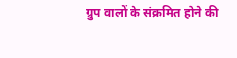ग्रुप वालों के संक्रमित होने की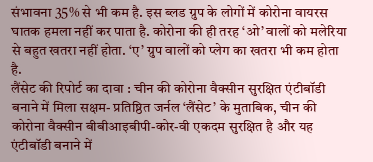संभावना 35% से भी कम है. इस ब्लड ग्रुप के लोगों में कोरोना वायरस घातक हमला नहीं कर पाता है. कोरोना की ही तरह ‘ओ’ वालों को मलेरिया से बहुत खतरा नहीं होता. ‘ए’ ग्रुप वालों को प्लेग का खतरा भी कम होता है.
लैंसेट की रिपोर्ट का दावा : चीन की कोरोना वैक्सीन सुरक्षित एंटीबॉडी बनाने में मिला सक्षम- प्रतिष्ठित जर्नल ‘लैंसेट’ के मुताबिक, चीन की कोरोना वैक्सीन बीबीआइबीपी-कोर-वी एकदम सुरक्षित है और यह एंटीबॉडी बनाने में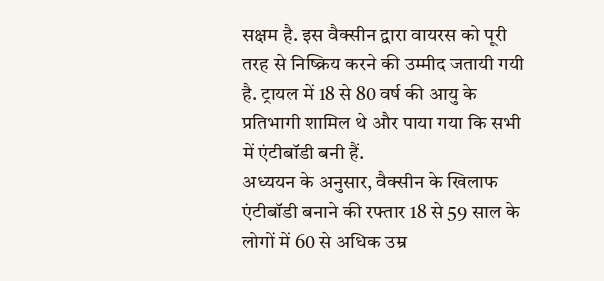सक्षम है. इस वैक्सीन द्वारा वायरस को पूरी तरह से निष्क्रिय करने की उम्मीद जतायी गयी है. ट्रायल में 18 से 80 वर्ष की आयु के प्रतिभागी शामिल थे और पाया गया कि सभी में एंटीबॉडी बनी हैं.
अध्ययन के अनुसार, वैक्सीन के खिलाफ एंटीबॉडी बनाने की रफ्तार 18 से 59 साल के लोगों में 60 से अधिक उम्र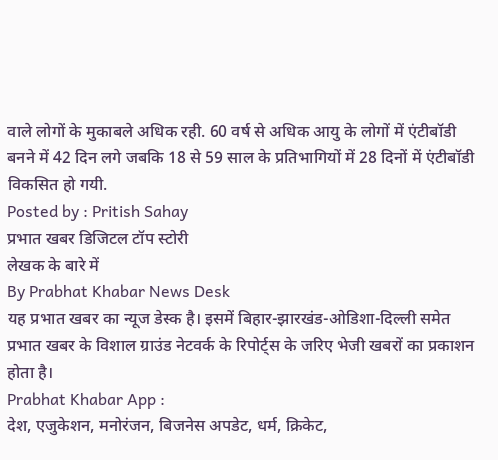वाले लोगों के मुकाबले अधिक रही. 60 वर्ष से अधिक आयु के लोगों में एंटीबॉडी बनने में 42 दिन लगे जबकि 18 से 59 साल के प्रतिभागियों में 28 दिनों में एंटीबॉडी विकसित हो गयी.
Posted by : Pritish Sahay
प्रभात खबर डिजिटल टॉप स्टोरी
लेखक के बारे में
By Prabhat Khabar News Desk
यह प्रभात खबर का न्यूज डेस्क है। इसमें बिहार-झारखंड-ओडिशा-दिल्ली समेत प्रभात खबर के विशाल ग्राउंड नेटवर्क के रिपोर्ट्स के जरिए भेजी खबरों का प्रकाशन होता है।
Prabhat Khabar App :
देश, एजुकेशन, मनोरंजन, बिजनेस अपडेट, धर्म, क्रिकेट,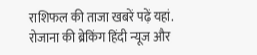राशिफल की ताजा खबरें पढ़ें यहां. रोजाना की ब्रेकिंग हिंदी न्यूज और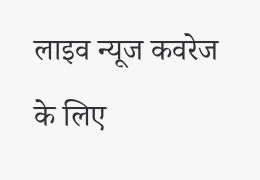लाइव न्यूज कवरेज के लिए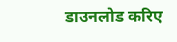डाउनलोड करिए